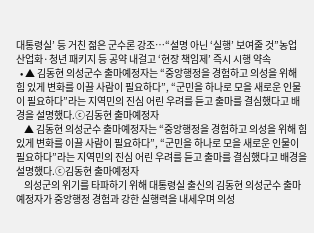대통령실’ 등 거친 젊은 군수론 강조…“설명 아닌 ‘실행’ 보여줄 것”농업 산업화·청년 패키지 등 공약 내걸고 ‘현장 책임제’ 즉시 시행 약속
  • ▲ 김동현 의성군수 출마예정자는 “중앙행정을 경험하고 의성을 위해 힘 있게 변화를 이끌 사람이 필요하다”, “군민을 하나로 모을 새로운 인물이 필요하다”라는 지역민의 진심 어린 우려를 듣고 출마를 결심했다고 배경을 설명했다.ⓒ김동현 출마예정자
    ▲ 김동현 의성군수 출마예정자는 “중앙행정을 경험하고 의성을 위해 힘 있게 변화를 이끌 사람이 필요하다”, “군민을 하나로 모을 새로운 인물이 필요하다”라는 지역민의 진심 어린 우려를 듣고 출마를 결심했다고 배경을 설명했다.ⓒ김동현 출마예정자
    의성군의 위기를 타파하기 위해 대통령실 출신의 김동현 의성군수 출마예정자가 중앙행정 경험과 강한 실행력을 내세우며 의성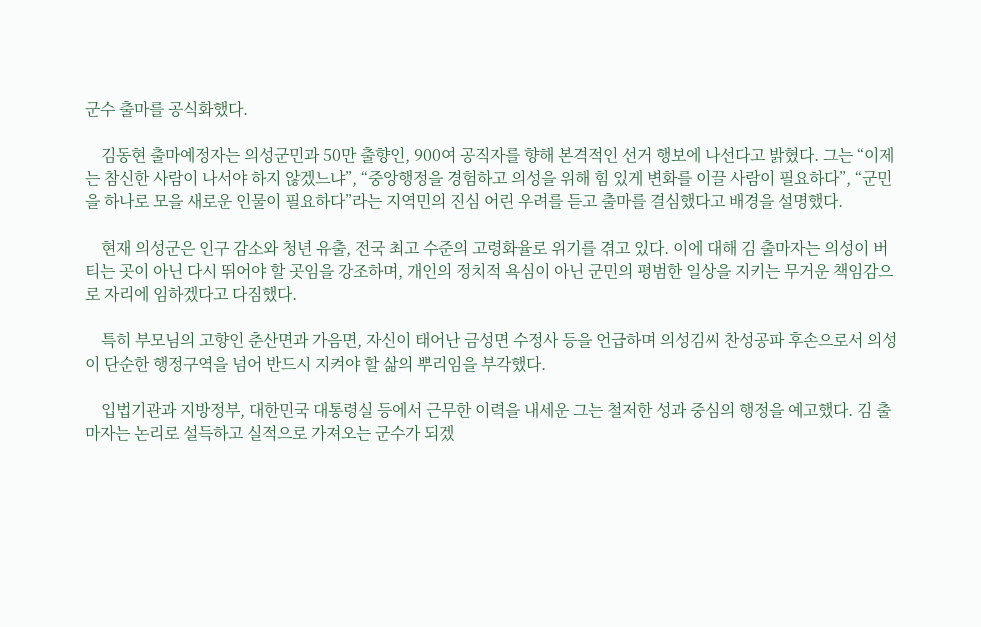군수 출마를 공식화했다.

    김동현 출마예정자는 의성군민과 50만 출향인, 900여 공직자를 향해 본격적인 선거 행보에 나선다고 밝혔다. 그는 “이제는 참신한 사람이 나서야 하지 않겠느냐”, “중앙행정을 경험하고 의성을 위해 힘 있게 변화를 이끌 사람이 필요하다”, “군민을 하나로 모을 새로운 인물이 필요하다”라는 지역민의 진심 어린 우려를 듣고 출마를 결심했다고 배경을 설명했다.

    현재 의성군은 인구 감소와 청년 유출, 전국 최고 수준의 고령화율로 위기를 겪고 있다. 이에 대해 김 출마자는 의성이 버티는 곳이 아닌 다시 뛰어야 할 곳임을 강조하며, 개인의 정치적 욕심이 아닌 군민의 평범한 일상을 지키는 무거운 책임감으로 자리에 임하겠다고 다짐했다.

    특히 부모님의 고향인 춘산면과 가음면, 자신이 태어난 금성면 수정사 등을 언급하며 의성김씨 찬성공파 후손으로서 의성이 단순한 행정구역을 넘어 반드시 지켜야 할 삶의 뿌리임을 부각했다.

    입법기관과 지방정부, 대한민국 대통령실 등에서 근무한 이력을 내세운 그는 철저한 성과 중심의 행정을 예고했다. 김 출마자는 논리로 설득하고 실적으로 가져오는 군수가 되겠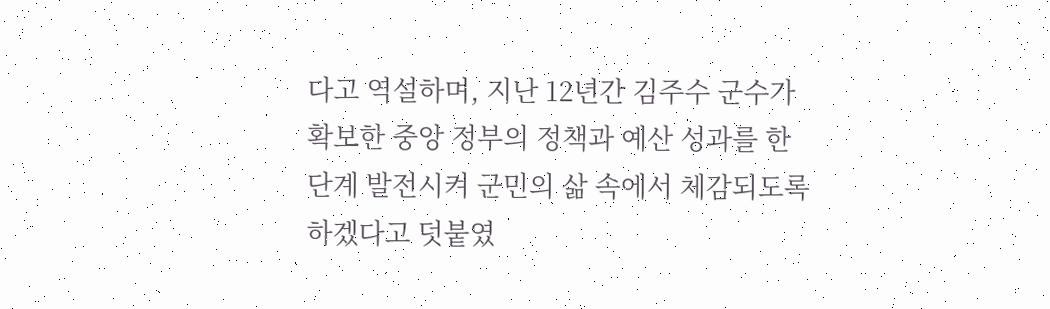다고 역설하며, 지난 12년간 김주수 군수가 확보한 중앙 정부의 정책과 예산 성과를 한 단계 발전시켜 군민의 삶 속에서 체감되도록 하겠다고 덧붙였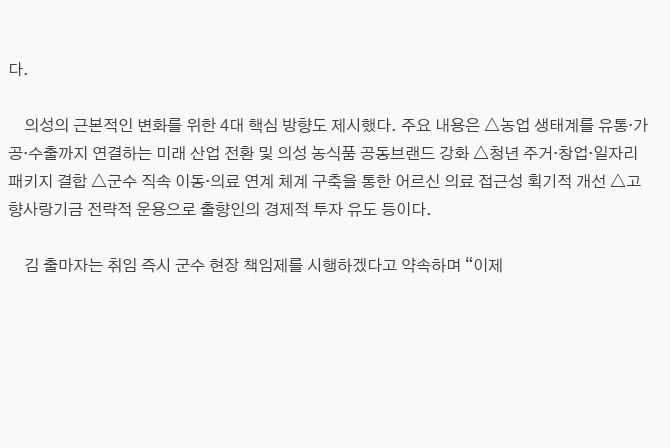다.

    의성의 근본적인 변화를 위한 4대 핵심 방향도 제시했다. 주요 내용은 △농업 생태계를 유통·가공·수출까지 연결하는 미래 산업 전환 및 의성 농식품 공동브랜드 강화 △청년 주거·창업·일자리 패키지 결합 △군수 직속 이동·의료 연계 체계 구축을 통한 어르신 의료 접근성 획기적 개선 △고향사랑기금 전략적 운용으로 출향인의 경제적 투자 유도 등이다.

    김 출마자는 취임 즉시 군수 현장 책임제를 시행하겠다고 약속하며 “이제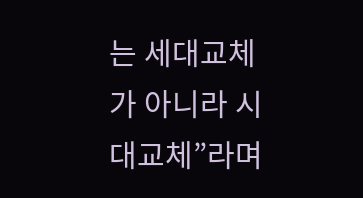는 세대교체가 아니라 시대교체”라며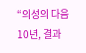“의성의 다음 10년, 결과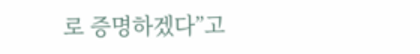로 증명하겠다”고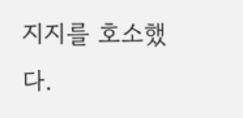지지를 호소했다.